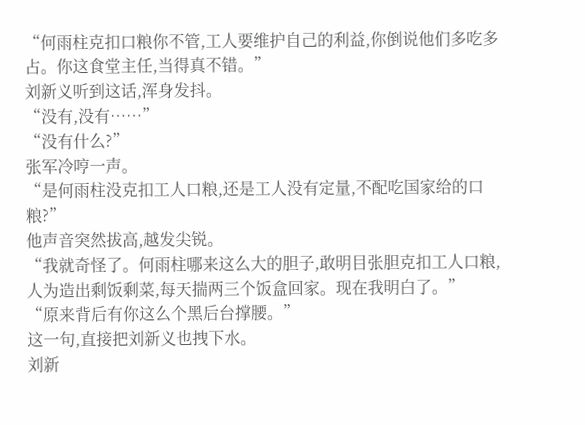“何雨柱克扣口粮你不管,工人要维护自己的利益,你倒说他们多吃多占。你这食堂主任,当得真不错。”
刘新义听到这话,浑身发抖。
“没有,没有……”
“没有什么?”
张军冷哼一声。
“是何雨柱没克扣工人口粮,还是工人没有定量,不配吃国家给的口粮?”
他声音突然拔高,越发尖锐。
“我就奇怪了。何雨柱哪来这么大的胆子,敢明目张胆克扣工人口粮,人为造出剩饭剩菜,每天揣两三个饭盒回家。现在我明白了。”
“原来背后有你这么个黑后台撑腰。”
这一句,直接把刘新义也拽下水。
刘新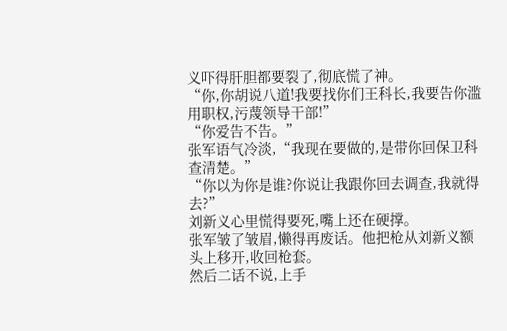义吓得肝胆都要裂了,彻底慌了神。
“你,你胡说八道!我要找你们王科长,我要告你滥用职权,污蔑领导干部!”
“你爱告不告。”
张军语气冷淡,“我现在要做的,是带你回保卫科查清楚。”
“你以为你是谁?你说让我跟你回去调查,我就得去?”
刘新义心里慌得要死,嘴上还在硬撑。
张军皱了皱眉,懒得再废话。他把枪从刘新义额头上移开,收回枪套。
然后二话不说,上手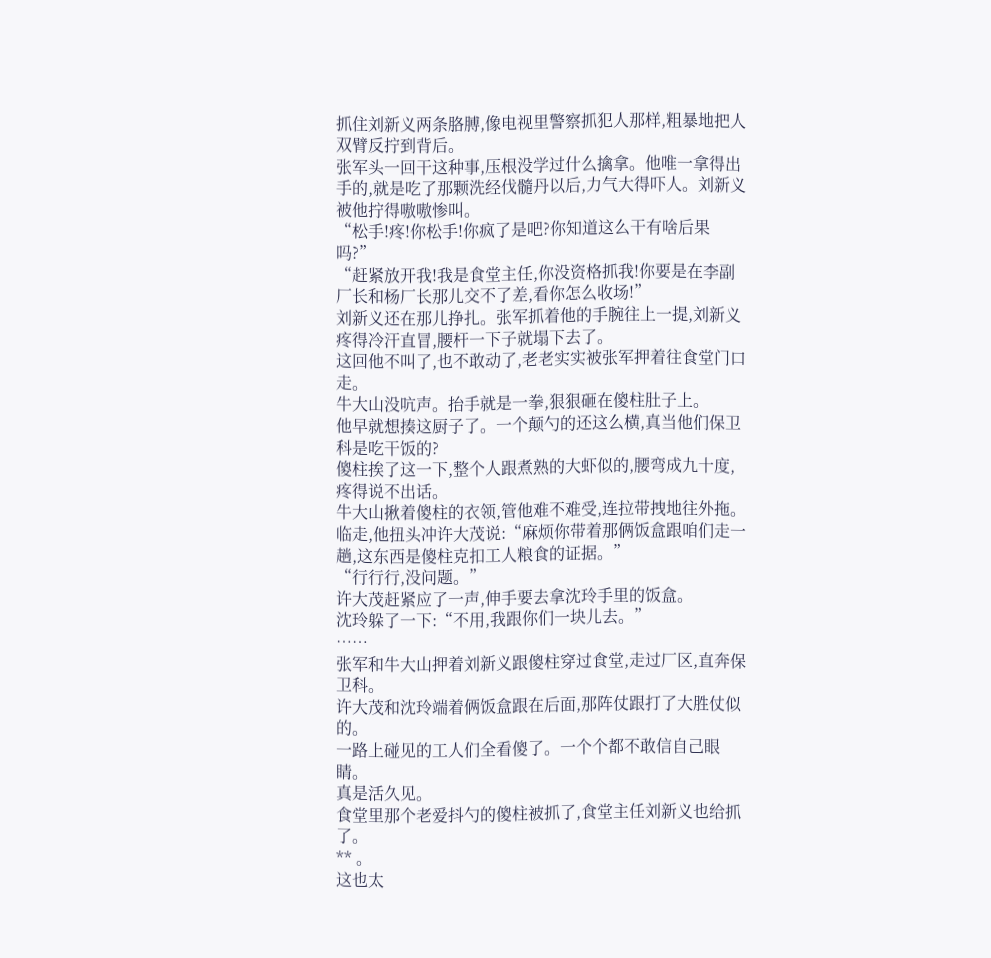抓住刘新义两条胳膊,像电视里警察抓犯人那样,粗暴地把人双臂反拧到背后。
张军头一回干这种事,压根没学过什么擒拿。他唯一拿得出手的,就是吃了那颗洗经伐髓丹以后,力气大得吓人。刘新义被他拧得嗷嗷惨叫。
“松手!疼!你松手!你疯了是吧?你知道这么干有啥后果吗?”
“赶紧放开我!我是食堂主任,你没资格抓我!你要是在李副厂长和杨厂长那儿交不了差,看你怎么收场!”
刘新义还在那儿挣扎。张军抓着他的手腕往上一提,刘新义疼得冷汗直冒,腰杆一下子就塌下去了。
这回他不叫了,也不敢动了,老老实实被张军押着往食堂门口走。
牛大山没吭声。抬手就是一拳,狠狠砸在傻柱肚子上。
他早就想揍这厨子了。一个颠勺的还这么横,真当他们保卫科是吃干饭的?
傻柱挨了这一下,整个人跟煮熟的大虾似的,腰弯成九十度,疼得说不出话。
牛大山揪着傻柱的衣领,管他难不难受,连拉带拽地往外拖。
临走,他扭头冲许大茂说:“麻烦你带着那俩饭盒跟咱们走一趟,这东西是傻柱克扣工人粮食的证据。”
“行行行,没问题。”
许大茂赶紧应了一声,伸手要去拿沈玲手里的饭盒。
沈玲躲了一下:“不用,我跟你们一块儿去。”
……
张军和牛大山押着刘新义跟傻柱穿过食堂,走过厂区,直奔保卫科。
许大茂和沈玲端着俩饭盒跟在后面,那阵仗跟打了大胜仗似的。
一路上碰见的工人们全看傻了。一个个都不敢信自己眼睛。
真是活久见。
食堂里那个老爱抖勺的傻柱被抓了,食堂主任刘新义也给抓了。
** 。
这也太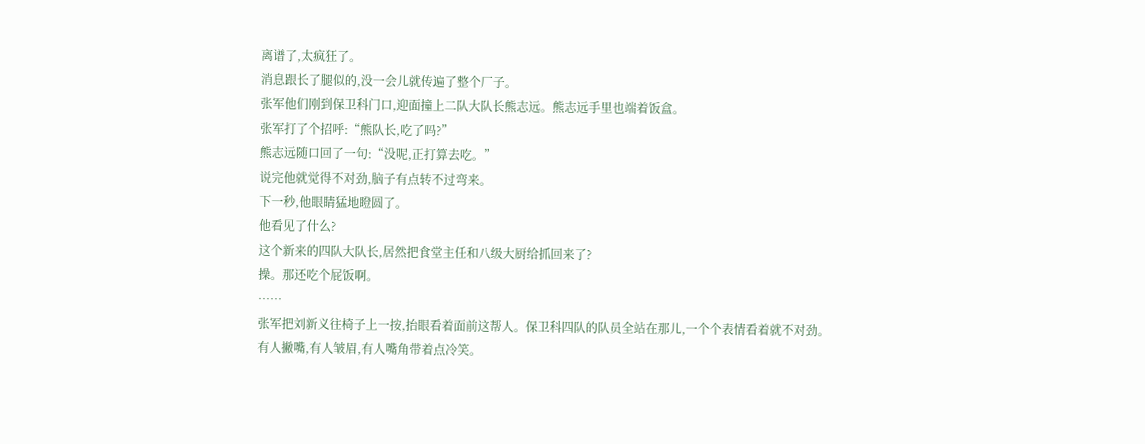离谱了,太疯狂了。
消息跟长了腿似的,没一会儿就传遍了整个厂子。
张军他们刚到保卫科门口,迎面撞上二队大队长熊志远。熊志远手里也端着饭盒。
张军打了个招呼:“熊队长,吃了吗?”
熊志远随口回了一句:“没呢,正打算去吃。”
说完他就觉得不对劲,脑子有点转不过弯来。
下一秒,他眼睛猛地瞪圆了。
他看见了什么?
这个新来的四队大队长,居然把食堂主任和八级大厨给抓回来了?
操。那还吃个屁饭啊。
……
张军把刘新义往椅子上一按,抬眼看着面前这帮人。保卫科四队的队员全站在那儿,一个个表情看着就不对劲。
有人撇嘴,有人皱眉,有人嘴角带着点冷笑。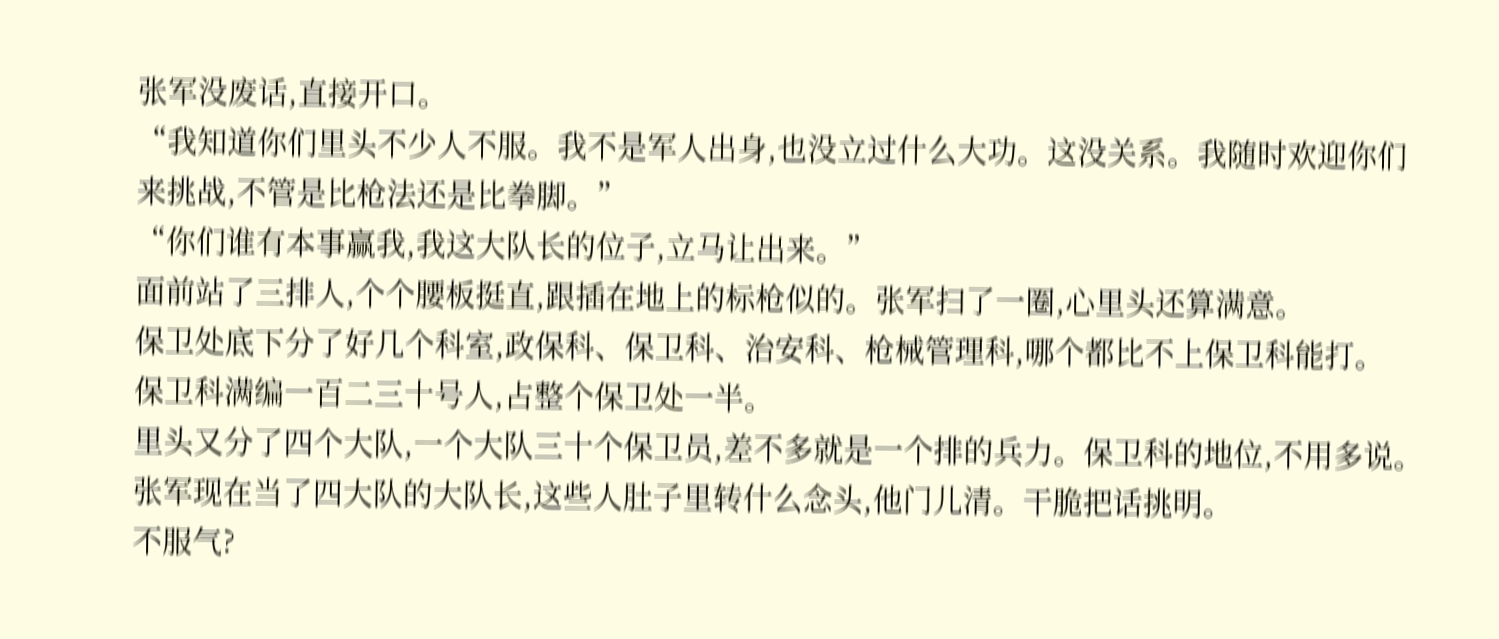张军没废话,直接开口。
“我知道你们里头不少人不服。我不是军人出身,也没立过什么大功。这没关系。我随时欢迎你们来挑战,不管是比枪法还是比拳脚。”
“你们谁有本事赢我,我这大队长的位子,立马让出来。”
面前站了三排人,个个腰板挺直,跟插在地上的标枪似的。张军扫了一圈,心里头还算满意。
保卫处底下分了好几个科室,政保科、保卫科、治安科、枪械管理科,哪个都比不上保卫科能打。
保卫科满编一百二三十号人,占整个保卫处一半。
里头又分了四个大队,一个大队三十个保卫员,差不多就是一个排的兵力。保卫科的地位,不用多说。
张军现在当了四大队的大队长,这些人肚子里转什么念头,他门儿清。干脆把话挑明。
不服气?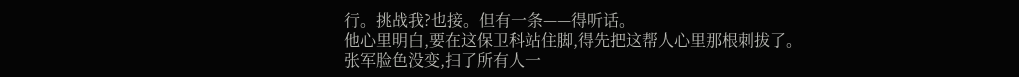行。挑战我?也接。但有一条——得听话。
他心里明白,要在这保卫科站住脚,得先把这帮人心里那根刺拔了。
张军脸色没变,扫了所有人一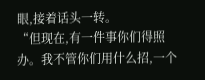眼,接着话头一转。
“但现在,有一件事你们得照办。我不管你们用什么招,一个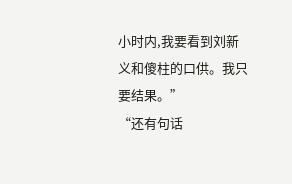小时内,我要看到刘新义和傻柱的口供。我只要结果。”
“还有句话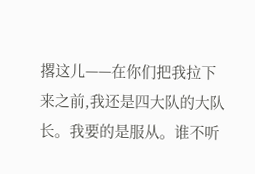撂这儿——在你们把我拉下来之前,我还是四大队的大队长。我要的是服从。谁不听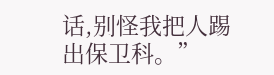话,别怪我把人踢出保卫科。”